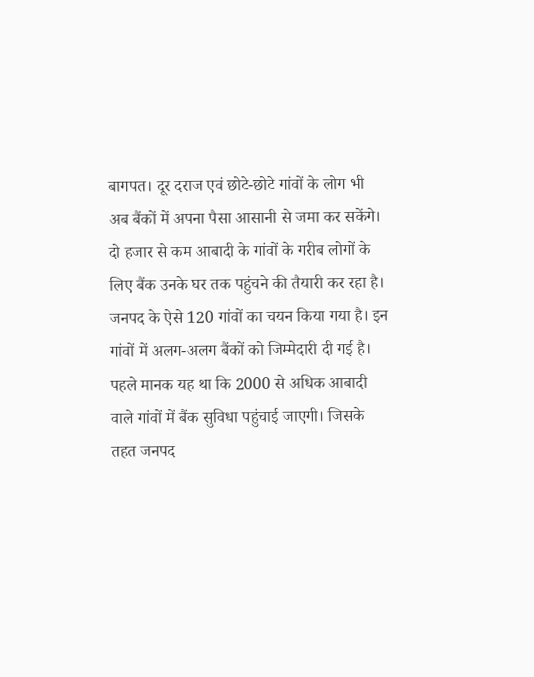बागपत। दूर दराज एवं छोटे-छोटे गांवों के लोग भी अब बैंकों में अपना पैसा आसानी से जमा कर सकेंगे। दो हजार से कम आबादी के गांवों के गरीब लोगों के लिए बैंक उनके घर तक पहुंचने की तैयारी कर रहा है। जनपद के ऐसे 120 गांवों का चयन किया गया है। इन गांवों में अलग-अलग बैंकों को जिम्मेदारी दी गई है।
पहले मानक यह था कि 2000 से अधिक आबादी वाले गांवों में बैंक सुविधा पहुंचाई जाएगी। जिसके तहत जनपद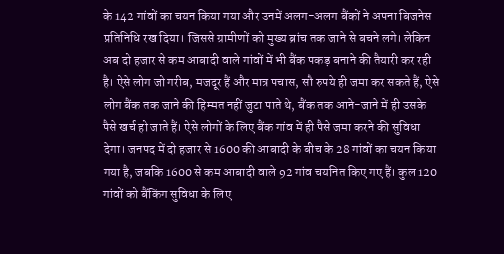के 142 गांवों का चयन किया गया और उनमें अलग-अलग बैंकों ने अपना बिजनेस प्रतिनिधि रख दिया। जिससे ग्रामीणों को मुख्य ब्रांच तक जाने से बचने लगे। लेकिन अब दो हजार से कम आबादी वाले गांवों में भी बैंक पकड़ बनाने की तैयारी कर रही है। ऐसे लोग जो गरीब, मजदूर हैं और मात्र पचास, सौ रुपये ही जमा कर सकते हैं, ऐसे लोग बैंक तक जाने की हिम्मत नहीं जुटा पाते थे, बैंक तक आने-जाने में ही उसके पैसे खर्च हो जाते हैं। ऐसे लोगों के लिए बैंक गांव में ही पैसे जमा करने की सुविधा देगा। जनपद में दो हजार से 1600 की आबादी के बीच के 28 गांवों का चयन किया गया है, जबकि 1600 से कम आबादी वाले 92 गांव चयनित किए गए हैं। कुल 120 गांवों को बैंकिंग सुविधा के लिए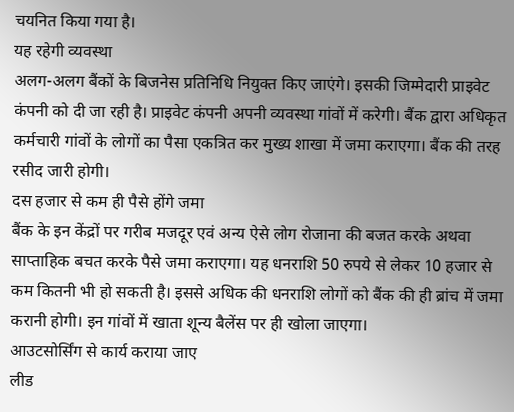चयनित किया गया है।
यह रहेगी व्यवस्था
अलग-अलग बैंकों के बिजनेस प्रतिनिधि नियुक्त किए जाएंगे। इसकी जिम्मेदारी प्राइवेट कंपनी को दी जा रही है। प्राइवेट कंपनी अपनी व्यवस्था गांवों में करेगी। बैंक द्वारा अधिकृत कर्मचारी गांवों के लोगों का पैसा एकत्रित कर मुख्य शाखा में जमा कराएगा। बैंक की तरह रसीद जारी होगी।
दस हजार से कम ही पैसे होंगे जमा
बैंक के इन केंद्रों पर गरीब मजदूर एवं अन्य ऐसे लोग रोजाना की बजत करके अथवा साप्ताहिक बचत करके पैसे जमा कराएगा। यह धनराशि 50 रुपये से लेकर 10 हजार से कम कितनी भी हो सकती है। इससे अधिक की धनराशि लोगों को बैंक की ही ब्रांच में जमा करानी होगी। इन गांवों में खाता शून्य बैलेंस पर ही खोला जाएगा।
आउटसोर्सिंग से कार्य कराया जाए
लीड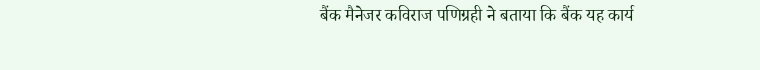बैंक मैनेजर कविराज पणिग्रही ने बताया कि बैंक यह कार्य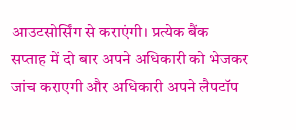आउटसोर्सिंग से कराएंगी। प्रत्येक बैंक सप्ताह में दो बार अपने अधिकारी को भेजकर जांच कराएगी और अधिकारी अपने लैपटॉप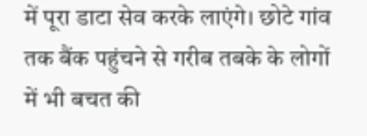में पूरा डाटा सेव करके लाएंगे। छोटे गांव तक बैंक पहुंचने से गरीब तबके के लोगों में भी बचत की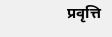प्रवृत्ति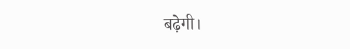बढ़ेगी।